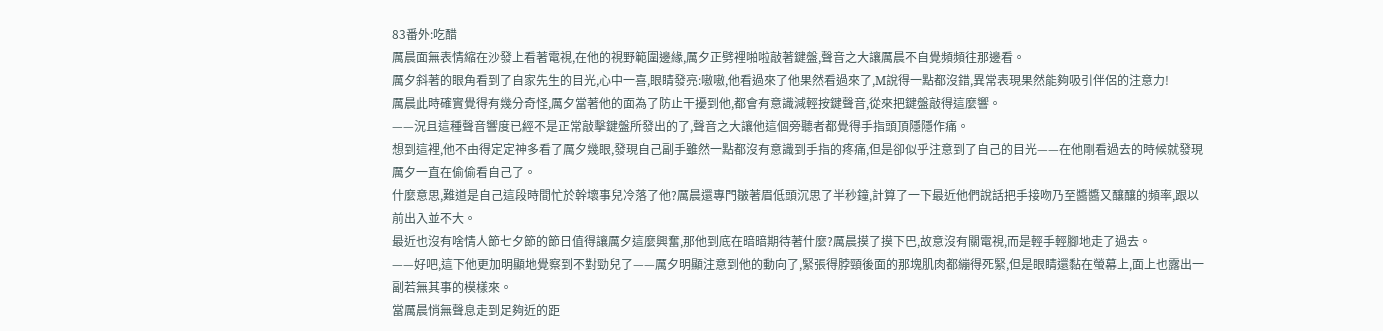83番外:吃醋
厲晨面無表情縮在沙發上看著電視,在他的視野範圍邊緣,厲夕正劈裡啪啦敲著鍵盤,聲音之大讓厲晨不自覺頻頻往那邊看。
厲夕斜著的眼角看到了自家先生的目光,心中一喜,眼睛發亮:嗷嗷,他看過來了他果然看過來了,M說得一點都沒錯,異常表現果然能夠吸引伴侶的注意力!
厲晨此時確實覺得有幾分奇怪,厲夕當著他的面為了防止干擾到他,都會有意識減輕按鍵聲音,從來把鍵盤敲得這麼響。
——況且這種聲音響度已經不是正常敲擊鍵盤所發出的了,聲音之大讓他這個旁聽者都覺得手指頭頂隱隱作痛。
想到這裡,他不由得定定神多看了厲夕幾眼,發現自己副手雖然一點都沒有意識到手指的疼痛,但是卻似乎注意到了自己的目光——在他剛看過去的時候就發現厲夕一直在偷偷看自己了。
什麼意思,難道是自己這段時間忙於幹壞事兒冷落了他?厲晨還專門皺著眉低頭沉思了半秒鐘,計算了一下最近他們說話把手接吻乃至醬醬又釀釀的頻率,跟以前出入並不大。
最近也沒有啥情人節七夕節的節日值得讓厲夕這麼興奮,那他到底在暗暗期待著什麼?厲晨摸了摸下巴,故意沒有關電視,而是輕手輕腳地走了過去。
——好吧,這下他更加明顯地覺察到不對勁兒了——厲夕明顯注意到他的動向了,緊張得脖頸後面的那塊肌肉都繃得死緊,但是眼睛還黏在螢幕上,面上也露出一副若無其事的模樣來。
當厲晨悄無聲息走到足夠近的距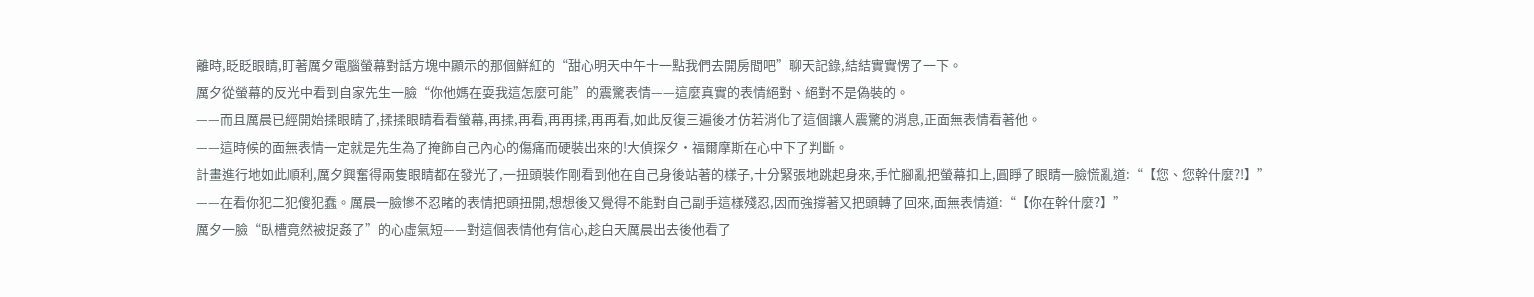離時,眨眨眼睛,盯著厲夕電腦螢幕對話方塊中顯示的那個鮮紅的“甜心明天中午十一點我們去開房間吧”聊天記錄,結結實實愣了一下。
厲夕從螢幕的反光中看到自家先生一臉“你他媽在耍我這怎麼可能”的震驚表情——這麼真實的表情絕對、絕對不是偽裝的。
——而且厲晨已經開始揉眼睛了,揉揉眼睛看看螢幕,再揉,再看,再再揉,再再看,如此反復三遍後才仿若消化了這個讓人震驚的消息,正面無表情看著他。
——這時候的面無表情一定就是先生為了掩飾自己內心的傷痛而硬裝出來的!大偵探夕•福爾摩斯在心中下了判斷。
計畫進行地如此順利,厲夕興奮得兩隻眼睛都在發光了,一扭頭裝作剛看到他在自己身後站著的樣子,十分緊張地跳起身來,手忙腳亂把螢幕扣上,圓睜了眼睛一臉慌亂道:“【您、您幹什麼?!】”
——在看你犯二犯傻犯蠢。厲晨一臉慘不忍睹的表情把頭扭開,想想後又覺得不能對自己副手這樣殘忍,因而強撐著又把頭轉了回來,面無表情道:“【你在幹什麼?】”
厲夕一臉“臥槽竟然被捉姦了”的心虛氣短——對這個表情他有信心,趁白天厲晨出去後他看了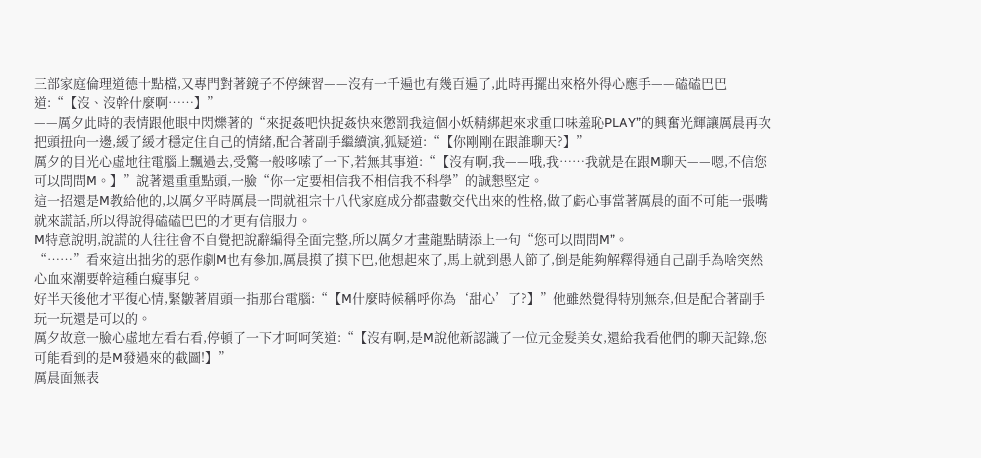三部家庭倫理道德十點檔,又專門對著鏡子不停練習——沒有一千遍也有幾百遍了,此時再擺出來格外得心應手——磕磕巴巴道:“【沒、沒幹什麼啊……】”
——厲夕此時的表情跟他眼中閃爍著的“來捉姦吧快捉姦快來懲罰我這個小妖精綁起來求重口味羞恥PLAY”的興奮光輝讓厲晨再次把頭扭向一邊,緩了緩才穩定住自己的情緒,配合著副手繼續演,狐疑道:“【你剛剛在跟誰聊天?】”
厲夕的目光心虛地往電腦上飄過去,受驚一般哆嗦了一下,若無其事道:“【沒有啊,我——哦,我……我就是在跟M聊天——嗯,不信您可以問問M。】”說著還重重點頭,一臉“你一定要相信我不相信我不科學”的誠懇堅定。
這一招還是M教給他的,以厲夕平時厲晨一問就祖宗十八代家庭成分都盡數交代出來的性格,做了虧心事當著厲晨的面不可能一張嘴就來謊話,所以得說得磕磕巴巴的才更有信服力。
M特意說明,說謊的人往往會不自覺把說辭編得全面完整,所以厲夕才畫龍點睛添上一句“您可以問問M”。
“……”看來這出拙劣的惡作劇M也有參加,厲晨摸了摸下巴,他想起來了,馬上就到愚人節了,倒是能夠解釋得通自己副手為啥突然心血來潮要幹這種白癡事兒。
好半天後他才平復心情,緊皺著眉頭一指那台電腦:“【M什麼時候稱呼你為‘甜心’了?】”他雖然覺得特別無奈,但是配合著副手玩一玩還是可以的。
厲夕故意一臉心虛地左看右看,停頓了一下才呵呵笑道:“【沒有啊,是M說他新認識了一位元金髮美女,還給我看他們的聊天記錄,您可能看到的是M發過來的截圖!】”
厲晨面無表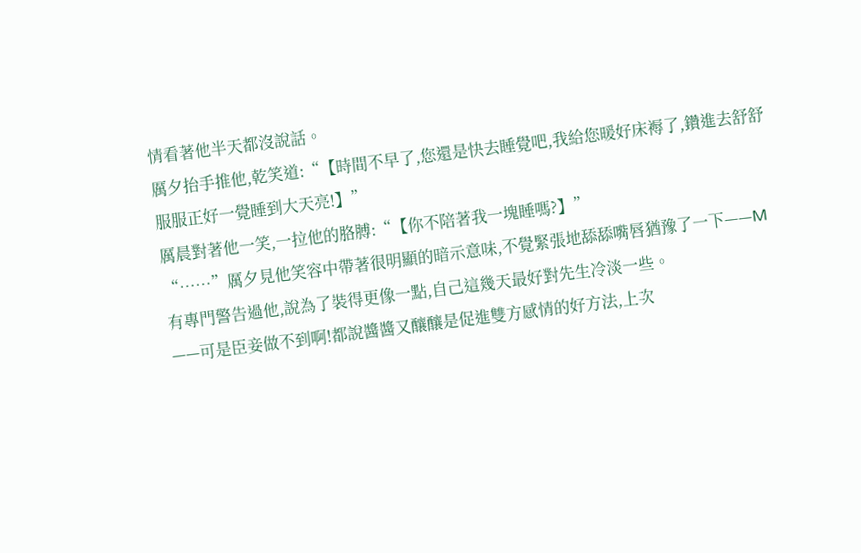情看著他半天都沒說話。
厲夕抬手推他,乾笑道:“【時間不早了,您還是快去睡覺吧,我給您暖好床褥了,鑽進去舒舒服服正好一覺睡到大天亮!】”
厲晨對著他一笑,一拉他的胳膊:“【你不陪著我一塊睡嗎?】”
“……”厲夕見他笑容中帶著很明顯的暗示意味,不覺緊張地舔舔嘴唇猶豫了一下——M有專門警告過他,說為了裝得更像一點,自己這幾天最好對先生冷淡一些。
——可是臣妾做不到啊!都說醬醬又釀釀是促進雙方感情的好方法,上次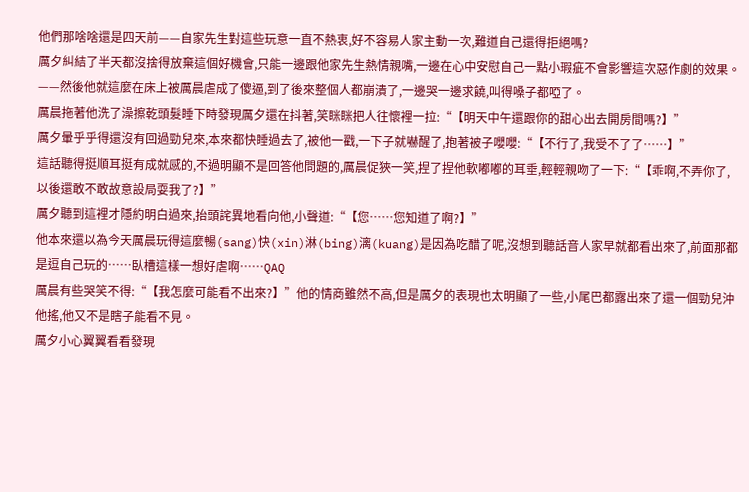他們那啥啥還是四天前——自家先生對這些玩意一直不熱衷,好不容易人家主動一次,難道自己還得拒絕嗎?
厲夕糾結了半天都沒捨得放棄這個好機會,只能一邊跟他家先生熱情親嘴,一邊在心中安慰自己一點小瑕疵不會影響這次惡作劇的效果。
——然後他就這麼在床上被厲晨虐成了傻逼,到了後來整個人都崩潰了,一邊哭一邊求饒,叫得嗓子都啞了。
厲晨拖著他洗了澡擦乾頭髮睡下時發現厲夕還在抖著,笑眯眯把人往懷裡一拉:“【明天中午還跟你的甜心出去開房間嗎?】”
厲夕暈乎乎得還沒有回過勁兒來,本來都快睡過去了,被他一戳,一下子就嚇醒了,抱著被子嚶嚶:“【不行了,我受不了了……】”
這話聽得挺順耳挺有成就感的,不過明顯不是回答他問題的,厲晨促狹一笑,捏了捏他軟嘟嘟的耳垂,輕輕親吻了一下:“【乖啊,不弄你了,以後還敢不敢故意設局耍我了?】”
厲夕聽到這裡才隱約明白過來,抬頭詫異地看向他,小聲道:“【您……您知道了啊?】”
他本來還以為今天厲晨玩得這麼暢(sang)快(xin)淋(bing)漓(kuang)是因為吃醋了呢,沒想到聽話音人家早就都看出來了,前面那都是逗自己玩的……臥槽這樣一想好虐啊……QAQ
厲晨有些哭笑不得:“【我怎麼可能看不出來?】”他的情商雖然不高,但是厲夕的表現也太明顯了一些,小尾巴都露出來了還一個勁兒沖他搖,他又不是瞎子能看不見。
厲夕小心翼翼看看發現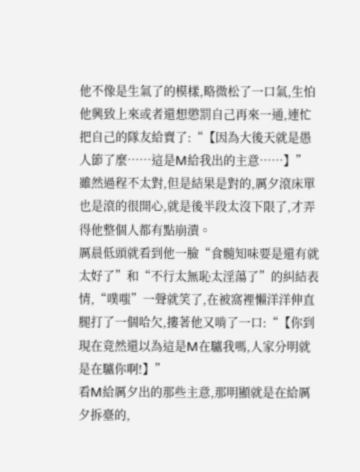他不像是生氣了的模樣,略微松了一口氣,生怕他興致上來或者還想懲罰自己再來一通,連忙把自己的隊友給賣了:“【因為大後天就是愚人節了麼……這是M給我出的主意……】”
雖然過程不太對,但是結果是對的,厲夕滾床單也是滾的很開心,就是後半段太沒下限了,才弄得他整個人都有點崩潰。
厲晨低頭就看到他一臉“食髓知味要是還有就太好了”和“不行太無恥太淫蕩了”的糾結表情,“噗嗤”一聲就笑了,在被窩裡懶洋洋伸直腿打了一個哈欠,摟著他又啃了一口:“【你到現在竟然還以為這是M在驢我嗎,人家分明就是在驢你啊!】”
看M給厲夕出的那些主意,那明顯就是在給厲夕拆臺的,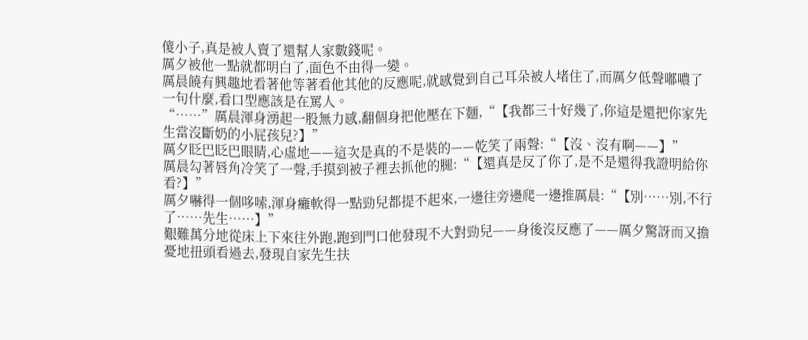傻小子,真是被人賣了還幫人家數錢呢。
厲夕被他一點就都明白了,面色不由得一變。
厲晨饒有興趣地看著他等著看他其他的反應呢,就感覺到自己耳朵被人堵住了,而厲夕低聲嘟噥了一句什麼,看口型應該是在罵人。
“……”厲晨渾身湧起一股無力感,翻個身把他壓在下麵,“【我都三十好幾了,你這是還把你家先生當沒斷奶的小屁孩兒?】”
厲夕眨巴眨巴眼睛,心虛地——這次是真的不是裝的——乾笑了兩聲:“【沒、沒有啊——】”
厲晨勾著唇角冷笑了一聲,手摸到被子裡去抓他的腿:“【還真是反了你了,是不是還得我證明給你看?】”
厲夕嚇得一個哆嗦,渾身癱軟得一點勁兒都提不起來,一邊往旁邊爬一邊推厲晨:“【別……別,不行了……先生……】”
艱難萬分地從床上下來往外跑,跑到門口他發現不大對勁兒——身後沒反應了——厲夕驚訝而又擔憂地扭頭看過去,發現自家先生扶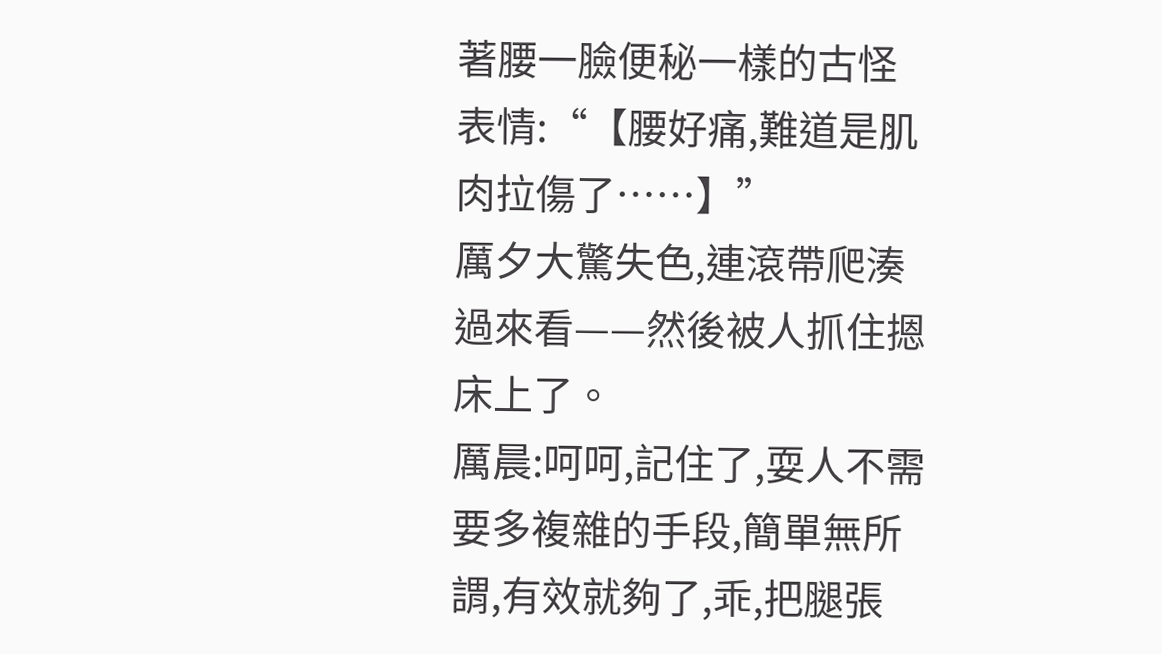著腰一臉便秘一樣的古怪表情:“【腰好痛,難道是肌肉拉傷了……】”
厲夕大驚失色,連滾帶爬湊過來看——然後被人抓住摁床上了。
厲晨:呵呵,記住了,耍人不需要多複雜的手段,簡單無所謂,有效就夠了,乖,把腿張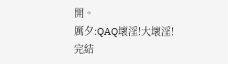開。
厲夕:QAQ壞淫!大壞淫!
完結